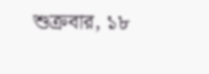শুক্রবার, ১৮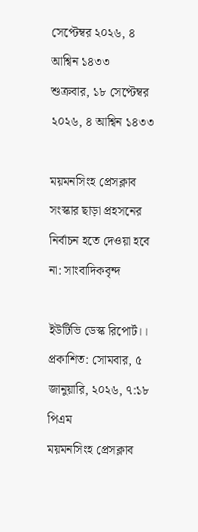সেপ্টেম্বর ২০২৬, ৪ আশ্বিন ১৪৩৩
শুক্রবার, ১৮ সেপ্টেম্বর ২০২৬, ৪ আশ্বিন ১৪৩৩

ময়মনসিংহ প্রেসক্লাব সংস্কার ছাড়া প্রহসনের নির্বাচন হতে দেওয়া হবে না: সাংবাদিকবৃন্দ

ইউটিভি ডেস্ক রিপোর্ট।। প্রকাশিত: সোমবার, ৫ জানুয়ারি, ২০২৬, ৭:১৮ পিএম
ময়মনসিংহ প্রেসক্লাব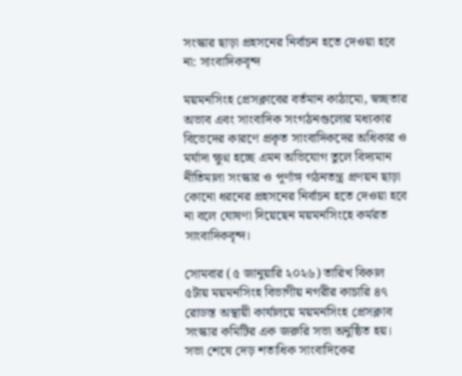সংস্কার ছাড়া প্রহসনের নির্বাচন হতে দেওয়া হবে না: সাংবাদিকবৃন্দ

ময়মনসিংহ প্রেসক্লাবের বর্তমান কাঠামো, স্বচ্ছতার অভাব এবং সাংবাদিক সংগঠনগুলোর মধ্যকার বিভেদের কারণে প্রকৃত সাংবাদিকদের অধিকার ও মর্যাদা ক্ষুণ্ন হচ্ছে এমন অভিযোগ তুলে বিদ্যমান নীতিমালা সংস্কার ও পূর্ণাঙ্গ গঠনতন্ত্র প্রণয়ন ছাড়া কোনো ধরনের প্রহসনের নির্বাচন হতে দেওয়া হবে না বলে ঘোষণা দিয়েছেন ময়মনসিংহে কর্মরত সাংবাদিকবৃন্দ।

সোমবার (৫ জানুয়ারি ২০২৬) তারিখ বিকাল ৫টায় ময়মনসিংহ বিভাগীয় নগরীর কাচারি ৪৭ রোডস্ত অস্থায়ী কার্যালয়ে ময়মনসিংহ প্রেসক্লাব সংস্কার কমিটির এক জরুরি সভা অনুষ্ঠিত হয়। সভা শেষে দেড় শতাধিক সাংবাদিকের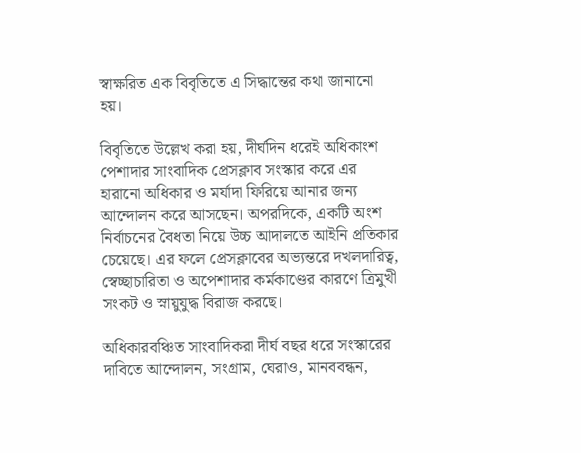স্বাক্ষরিত এক বিবৃতিতে এ সিদ্ধান্তের কথা জানানো হয়।

বিবৃতিতে উল্লেখ করা হয়, দীর্ঘদিন ধরেই অধিকাংশ পেশাদার সাংবাদিক প্রেসক্লাব সংস্কার করে এর হারানো অধিকার ও মর্যাদা ফিরিয়ে আনার জন্য আন্দোলন করে আসছেন। অপরদিকে, একটি অংশ নির্বাচনের বৈধতা নিয়ে উচ্চ আদালতে আইনি প্রতিকার চেয়েছে। এর ফলে প্রেসক্লাবের অভ্যন্তরে দখলদারিত্ব, স্বেচ্ছাচারিতা ও অপেশাদার কর্মকাণ্ডের কারণে ত্রিমুখী সংকট ও স্নায়ুযুদ্ধ বিরাজ করছে।

অধিকারবঞ্চিত সাংবাদিকরা দীর্ঘ বছর ধরে সংস্কারের দাবিতে আন্দোলন, সংগ্রাম, ঘেরাও, মানববন্ধন,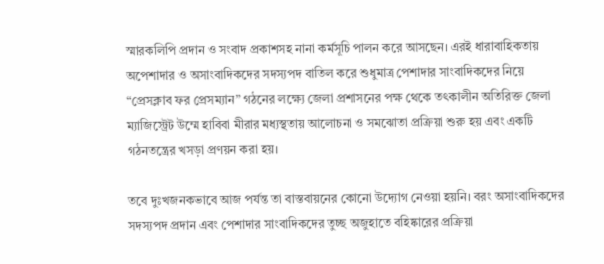স্মারকলিপি প্রদান ও সংবাদ প্রকাশসহ নানা কর্মসূচি পালন করে আসছেন। এরই ধারাবাহিকতায় অপেশাদার ও অসাংবাদিকদের সদস্যপদ বাতিল করে শুধুমাত্র পেশাদার সাংবাদিকদের নিয়ে “প্রেসক্লাব ফর প্রেসম্যান” গঠনের লক্ষ্যে জেলা প্রশাসনের পক্ষ থেকে তৎকালীন অতিরিক্ত জেলা ম্যাজিস্ট্রেট উম্মে হাবিবা মীরার মধ্যস্থতায় আলোচনা ও সমঝোতা প্রক্রিয়া শুরু হয় এবং একটি গঠনতন্ত্রের খসড়া প্রণয়ন করা হয়।

তবে দুঃখজনকভাবে আজ পর্যন্ত তা বাস্তবায়নের কোনো উদ্যোগ নেওয়া হয়নি। বরং অসাংবাদিকদের সদস্যপদ প্রদান এবং পেশাদার সাংবাদিকদের তুচ্ছ অজুহাতে বহিষ্কারের প্রক্রিয়া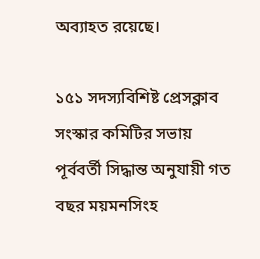অব্যাহত রয়েছে।

১৫১ সদস্যবিশিষ্ট প্রেসক্লাব সংস্কার কমিটির সভায় পূর্ববর্তী সিদ্ধান্ত অনুযায়ী গত বছর ময়মনসিংহ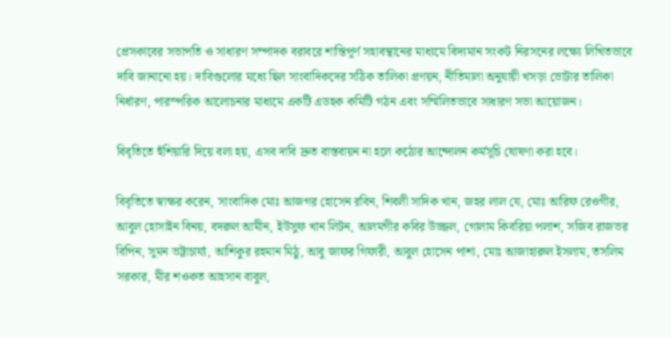প্রেসকাবের সভাপতি ও সাধারণ সম্পাদক বরাবরে শান্তিপূর্ণ সহাবস্থানের মাধ্যমে বিদ্যমান সংকট নিরসনের লক্ষ্যে লিখিতভাবে দাবি জানানো হয়। দাবিগুলোর মধ্যে ছিল সাংবাদিকদের সঠিক তালিকা প্রণয়ন, নীতিমালা অনুযায়ী খসড়া ভোটার তালিকা নির্ধারণ, পারস্পরিক আলোচনার মাধ্যমে একটি এডহক কমিটি গঠন এবং সম্মিলিতভাবে সাধারণ সভা আয়োজন।

বিবৃতিতে হুঁশিয়ারি দিয়ে বলা হয়, এসব দাবি দ্রুত বাস্তবায়ন না হলে কঠোর আন্দোলন কর্মসূচি ঘোষণা করা হবে।

বিবৃতিতে স্বাক্ষর করেন, সাংবাদিক মোঃ আজগর হোসেন রবিন, শিবলী সাদিক খান, জহর লাল যে, মোঃ আরিফ রেওগীর, আবুল হোসাইন বিনয়, বদরুল আমীন, ইউসুফ খান লিটন, আলমগীর কবির উজ্জল, গোলাম কিবরিয়া পলাশ, সজিব রাজভর বিপিন, সুমন ভট্টাচার্য্য, আশিকুর রহমান মিঠু, আবু জাফর গিফারী, আবুল হোসেন পাশা, মোঃ আজাহারুল ইসলাম, তসলিম সরকার, মীর শওকত আহসান বাবুল,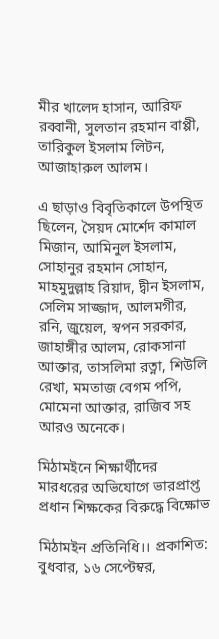মীর খালেদ হাসান, আরিফ রব্বানী, সুলতান রহমান বাপ্পী, তারিকুল ইসলাম লিটন, আজাহারুল আলম।

এ ছাড়াও বিবৃতিকালে উপস্থিত ছিলেন, সৈয়দ মোর্শেদ কামাল মিজান, আমিনুল ইসলাম, সোহানুর রহমান সোহান, মাহমুদুল্লাহ রিয়াদ, দ্বীন ইসলাম, সেলিম সাজ্জাদ, আলমগীর, রনি, জুয়েল, স্বপন সরকার, জাহাঙ্গীর আলম, রোকসানা আক্তার, তাসলিমা রত্না, শিউলি রেখা, মমতাজ বেগম পপি, মোমেনা আক্তার, রাজিব সহ আরও অনেকে।

মিঠামইনে শিক্ষার্থীদের মারধরের অভিযোগে ভারপ্রাপ্ত প্রধান শিক্ষকের বিরুদ্ধে বিক্ষোভ

মিঠামইন প্রতিনিধি।। প্রকাশিত: বুধবার, ১৬ সেপ্টেম্বর,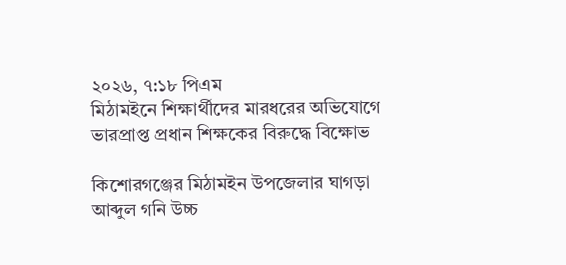২০২৬, ৭:১৮ পিএম
মিঠামইনে শিক্ষার্থীদের মারধরের অভিযোগে ভারপ্রাপ্ত প্রধান শিক্ষকের বিরুদ্ধে বিক্ষোভ

কিশোরগঞ্জের মিঠামইন উপজেলার ঘাগড়া আব্দুল গনি উচ্চ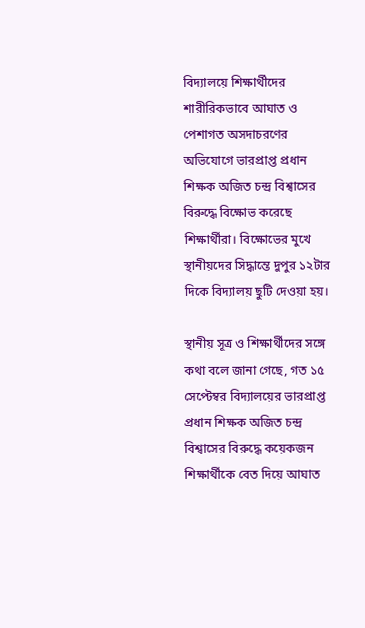বিদ্যালয়ে শিক্ষার্থীদের শারীরিকভাবে আঘাত ও পেশাগত অসদাচরণের অভিযোগে ভারপ্রাপ্ত প্রধান শিক্ষক অজিত চন্দ্র বিশ্বাসের বিরুদ্ধে বিক্ষোভ করেছে শিক্ষার্থীরা। বিক্ষোভের মুখে স্থানীয়দের সিদ্ধান্তে দুপুর ১২টার দিকে বিদ্যালয় ছুটি দেওয়া হয়।

স্থানীয় সূত্র ও শিক্ষার্থীদের সঙ্গে কথা বলে জানা গেছে, গত ১৫ সেপ্টেম্বর বিদ্যালয়ের ভারপ্রাপ্ত প্রধান শিক্ষক অজিত চন্দ্র বিশ্বাসের বিরুদ্ধে কয়েকজন শিক্ষার্থীকে বেত দিয়ে আঘাত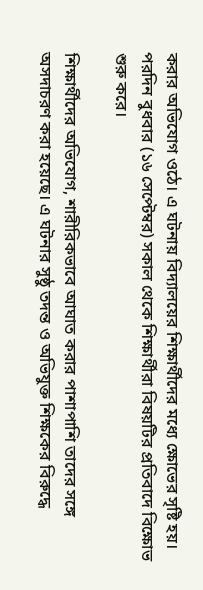করার অভিযোগ ওঠে। এ ঘটনায় বিদ্যালয়ের শিক্ষার্থীদের মধ্যে ক্ষোভের সৃষ্টি হয়। পরদিন বুধবার (১৬ সেপ্টেম্বর) সকাল থেকে শিক্ষার্থীরা বিষয়টির প্রতিবাদে বিক্ষোভ শুরু করে।

শিক্ষার্থীদের অভিযোগ, শারীরিকভাবে আঘাত করার পাশাপাশি তাদের সঙ্গে অসদাচরণ করা হয়েছে। এ ঘটনার সুষ্ঠু তদন্ত ও অভিযুক্ত শিক্ষকের বিরুদ্ধে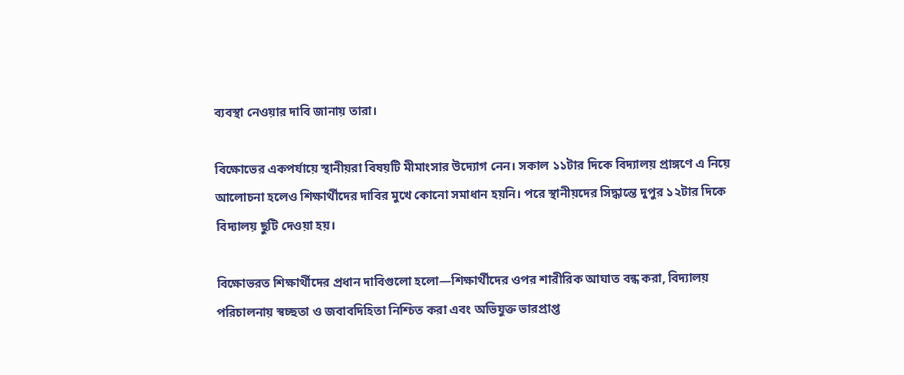ব্যবস্থা নেওয়ার দাবি জানায় তারা।

বিক্ষোভের একপর্যায়ে স্থানীয়রা বিষয়টি মীমাংসার উদ্যোগ নেন। সকাল ১১টার দিকে বিদ্যালয় প্রাঙ্গণে এ নিয়ে আলোচনা হলেও শিক্ষার্থীদের দাবির মুখে কোনো সমাধান হয়নি। পরে স্থানীয়দের সিদ্ধান্তে দুপুর ১২টার দিকে বিদ্যালয় ছুটি দেওয়া হয়।

বিক্ষোভরত শিক্ষার্থীদের প্রধান দাবিগুলো হলো—শিক্ষার্থীদের ওপর শারীরিক আঘাত বন্ধ করা, বিদ্যালয় পরিচালনায় স্বচ্ছতা ও জবাবদিহিতা নিশ্চিত করা এবং অভিযুক্ত ভারপ্রাপ্ত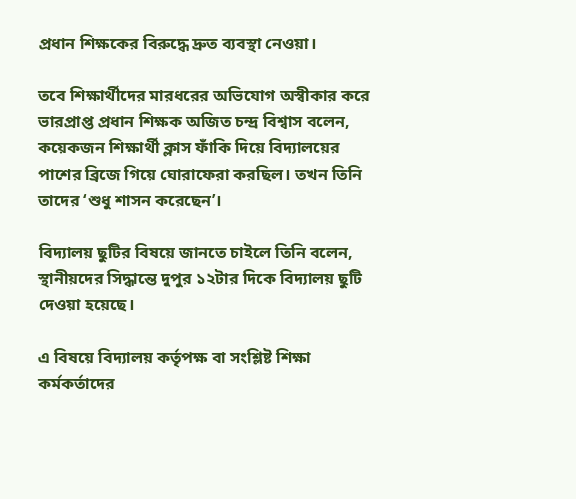প্রধান শিক্ষকের বিরুদ্ধে দ্রুত ব্যবস্থা নেওয়া।

তবে শিক্ষার্থীদের মারধরের অভিযোগ অস্বীকার করে ভারপ্রাপ্ত প্রধান শিক্ষক অজিত চন্দ্র বিশ্বাস বলেন, কয়েকজন শিক্ষার্থী ক্লাস ফাঁকি দিয়ে বিদ্যালয়ের পাশের ব্রিজে গিয়ে ঘোরাফেরা করছিল। তখন তিনি তাদের ‘শুধু শাসন করেছেন’।

বিদ্যালয় ছুটির বিষয়ে জানতে চাইলে তিনি বলেন, স্থানীয়দের সিদ্ধান্তে দুপুর ১২টার দিকে বিদ্যালয় ছুটি দেওয়া হয়েছে।

এ বিষয়ে বিদ্যালয় কর্তৃপক্ষ বা সংশ্লিষ্ট শিক্ষা কর্মকর্তাদের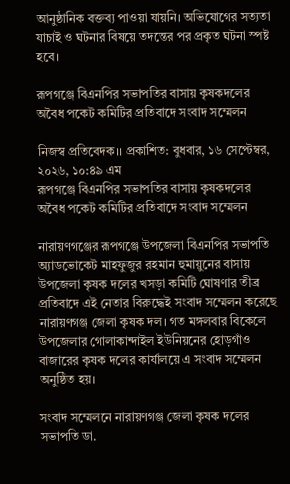আনুষ্ঠানিক বক্তব্য পাওয়া যায়নি। অভিযোগের সত্যতা যাচাই ও ঘটনার বিষয়ে তদন্তের পর প্রকৃত ঘটনা স্পষ্ট হবে।

রূপগঞ্জে বিএনপির সভাপতির বাসায় কৃষকদলের অবৈধ পকেট কমিটির প্রতিবাদে সংবাদ সম্মেলন

নিজস্ব প্রতিবেদক।। প্রকাশিত: বুধবার, ১৬ সেপ্টেম্বর, ২০২৬, ১০:৪৯ এম
রূপগঞ্জে বিএনপির সভাপতির বাসায় কৃষকদলের অবৈধ পকেট কমিটির প্রতিবাদে সংবাদ সম্মেলন

নারায়ণগঞ্জের রূপগঞ্জে উপজেলা বিএনপির সভাপতি অ্যাডভোকেট মাহফুজুর রহমান হুমায়ুনের বাসায় উপজেলা কৃষক দলের খসড়া কমিটি ঘোষণার তীব্র প্রতিবাদে এই নেতার বিরুদ্ধেই সংবাদ সম্মেলন করেছে নারায়ণগঞ্জ জেলা কৃষক দল। গত মঙ্গলবার বিকেলে উপজেলার গোলাকান্দাইল ইউনিয়নের হোড়গাঁও বাজারের কৃষক দলের কার্যালয়ে এ সংবাদ সম্মেলন অনুষ্ঠিত হয়।

সংবাদ সম্মেলনে নারায়ণগঞ্জ জেলা কৃষক দলের সভাপতি ডা.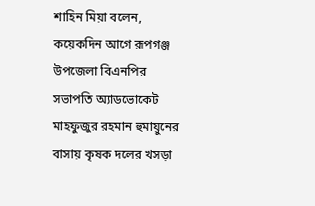শাহিন মিয়া বলেন, কয়েকদিন আগে রূপগঞ্জ উপজেলা বিএনপির সভাপতি অ্যাডভোকেট মাহফুজুর রহমান হুমায়ুনের বাসায় কৃষক দলের খসড়া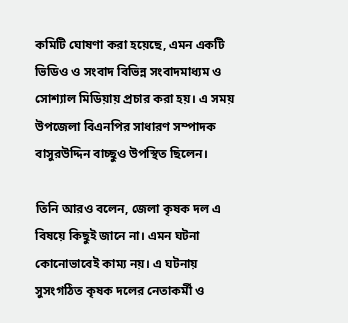কমিটি ঘোষণা করা হয়েছে, এমন একটি ভিডিও ও সংবাদ বিভিন্ন সংবাদমাধ্যম ও সোশ্যাল মিডিয়ায় প্রচার করা হয়। এ সময় উপজেলা বিএনপির সাধারণ সম্পাদক বাসুরউদ্দিন বাচ্ছুও উপস্থিত ছিলেন।

তিনি আরও বলেন, জেলা কৃষক দল এ বিষয়ে কিছুই জানে না। এমন ঘটনা কোনোভাবেই কাম্য নয়। এ ঘটনায় সুসংগঠিত কৃষক দলের নেতাকর্মী ও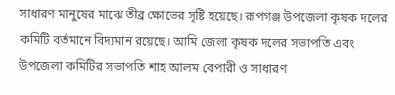সাধারণ মানুষের মাঝে তীব্র ক্ষোভের সৃষ্টি হয়েছে। রূপগঞ্জ উপজেলা কৃষক দলের কমিটি বর্তমানে বিদ্যমান রয়েছে। আমি জেলা কৃষক দলের সভাপতি এবং উপজেলা কমিটির সভাপতি শাহ আলম বেপারী ও সাধারণ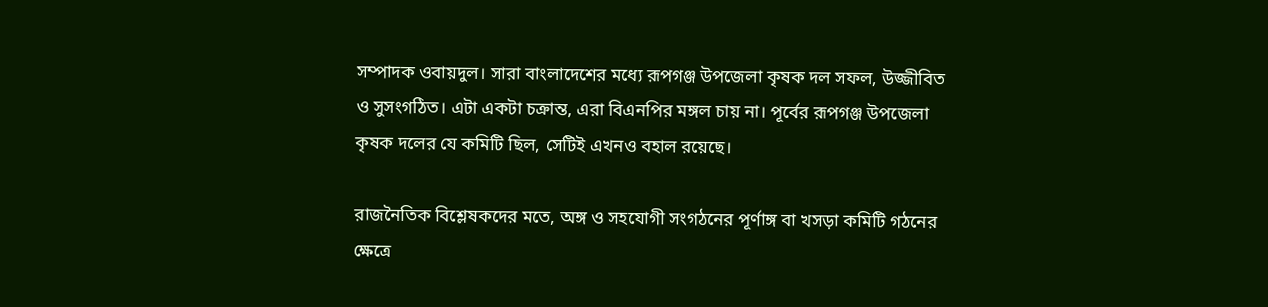সম্পাদক ওবায়দুল। সারা বাংলাদেশের মধ্যে রূপগঞ্জ উপজেলা কৃষক দল সফল, উজ্জীবিত ও সুসংগঠিত। এটা একটা চক্রান্ত, এরা বিএনপির মঙ্গল চায় না। পূর্বের রূপগঞ্জ উপজেলা কৃষক দলের যে কমিটি ছিল, সেটিই এখনও বহাল রয়েছে।

রাজনৈতিক বিশ্লেষকদের মতে, অঙ্গ ও সহযোগী সংগঠনের পূর্ণাঙ্গ বা খসড়া কমিটি গঠনের ক্ষেত্রে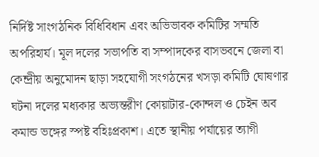নির্দিষ্ট সাংগঠনিক বিধিবিধান এবং অভিভাবক কমিটির সম্মতি অপরিহার্য। মূল দলের সভাপতি বা সম্পাদকের বাসভবনে জেলা বা কেন্দ্রীয় অনুমোদন ছাড়া সহযোগী সংগঠনের খসড়া কমিটি ঘোষণার ঘটনা দলের মধ্যকার অভ্যন্তরীণ কোয়াটার-কোন্দল ও চেইন অব কমান্ড ভঙ্গের স্পষ্ট বহিঃপ্রকাশ। এতে স্থানীয় পর্যায়ের ত্যাগী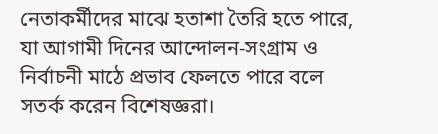নেতাকর্মীদের মাঝে হতাশা তৈরি হতে পারে, যা আগামী দিনের আন্দোলন-সংগ্রাম ও নির্বাচনী মাঠে প্রভাব ফেলতে পারে বলে সতর্ক করেন বিশেষজ্ঞরা।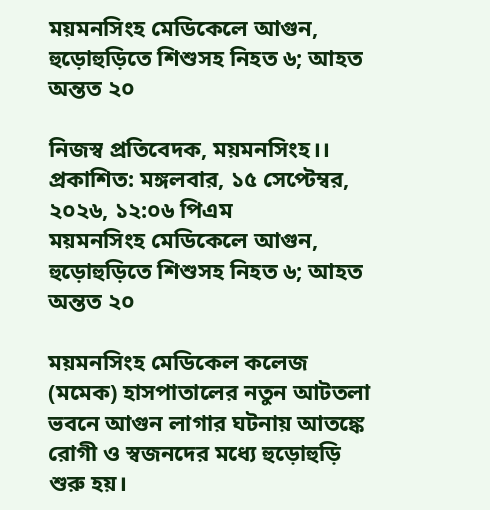ময়মনসিংহ মেডিকেলে আগুন, হুড়োহুড়িতে শিশুসহ নিহত ৬; আহত অন্তত ২০

নিজস্ব প্রতিবেদক, ময়মনসিংহ।। প্রকাশিত: মঙ্গলবার, ১৫ সেপ্টেম্বর, ২০২৬, ১২:০৬ পিএম
ময়মনসিংহ মেডিকেলে আগুন, হুড়োহুড়িতে শিশুসহ নিহত ৬; আহত অন্তত ২০

ময়মনসিংহ মেডিকেল কলেজ (মমেক) হাসপাতালের নতুন আটতলা ভবনে আগুন লাগার ঘটনায় আতঙ্কে রোগী ও স্বজনদের মধ্যে হুড়োহুড়ি শুরু হয়।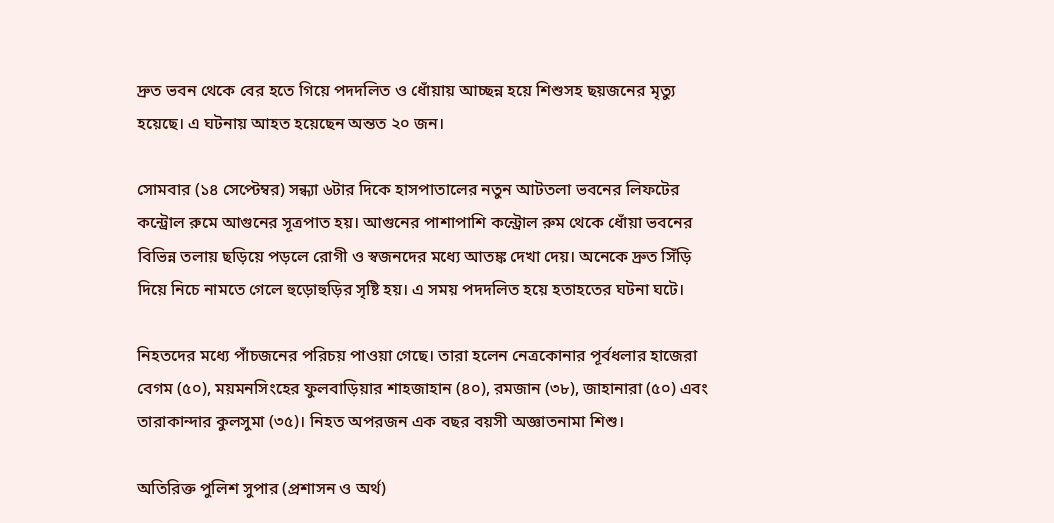দ্রুত ভবন থেকে বের হতে গিয়ে পদদলিত ও ধোঁয়ায় আচ্ছন্ন হয়ে শিশুসহ ছয়জনের মৃত্যু হয়েছে। এ ঘটনায় আহত হয়েছেন অন্তত ২০ জন।

সোমবার (১৪ সেপ্টেম্বর) সন্ধ্যা ৬টার দিকে হাসপাতালের নতুন আটতলা ভবনের লিফটের কন্ট্রোল রুমে আগুনের সূত্রপাত হয়। আগুনের পাশাপাশি কন্ট্রোল রুম থেকে ধোঁয়া ভবনের বিভিন্ন তলায় ছড়িয়ে পড়লে রোগী ও স্বজনদের মধ্যে আতঙ্ক দেখা দেয়। অনেকে দ্রুত সিঁড়ি দিয়ে নিচে নামতে গেলে হুড়োহুড়ির সৃষ্টি হয়। এ সময় পদদলিত হয়ে হতাহতের ঘটনা ঘটে।

নিহতদের মধ্যে পাঁচজনের পরিচয় পাওয়া গেছে। তারা হলেন নেত্রকোনার পূর্বধলার হাজেরা বেগম (৫০), ময়মনসিংহের ফুলবাড়িয়ার শাহজাহান (৪০), রমজান (৩৮), জাহানারা (৫০) এবং তারাকান্দার কুলসুমা (৩৫)। নিহত অপরজন এক বছর বয়সী অজ্ঞাতনামা শিশু।

অতিরিক্ত পুলিশ সুপার (প্রশাসন ও অর্থ)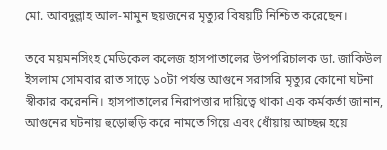মো. আবদুল্লাহ আল-মামুন ছয়জনের মৃত্যুর বিষয়টি নিশ্চিত করেছেন।

তবে ময়মনসিংহ মেডিকেল কলেজ হাসপাতালের উপপরিচালক ডা. জাকিউল ইসলাম সোমবার রাত সাড়ে ১০টা পর্যন্ত আগুনে সরাসরি মৃত্যুর কোনো ঘটনা স্বীকার করেননি। হাসপাতালের নিরাপত্তার দায়িত্বে থাকা এক কর্মকর্তা জানান, আগুনের ঘটনায় হুড়োহুড়ি করে নামতে গিয়ে এবং ধোঁয়ায় আচ্ছন্ন হয়ে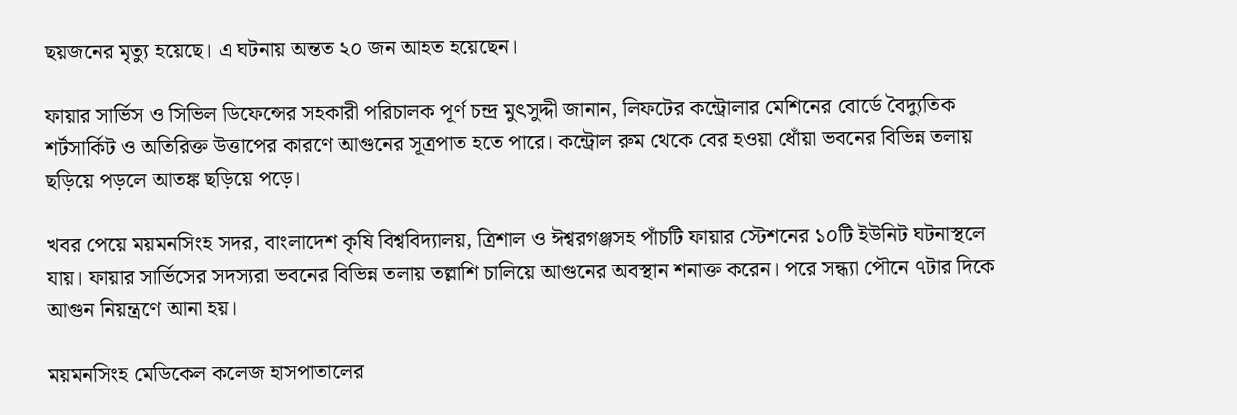ছয়জনের মৃত্যু হয়েছে। এ ঘটনায় অন্তত ২০ জন আহত হয়েছেন।

ফায়ার সার্ভিস ও সিভিল ডিফেন্সের সহকারী পরিচালক পূর্ণ চন্দ্র মুৎসুদ্দী জানান, লিফটের কন্ট্রোলার মেশিনের বোর্ডে বৈদ্যুতিক শর্টসার্কিট ও অতিরিক্ত উত্তাপের কারণে আগুনের সূত্রপাত হতে পারে। কন্ট্রোল রুম থেকে বের হওয়া ধোঁয়া ভবনের বিভিন্ন তলায় ছড়িয়ে পড়লে আতঙ্ক ছড়িয়ে পড়ে।

খবর পেয়ে ময়মনসিংহ সদর, বাংলাদেশ কৃষি বিশ্ববিদ্যালয়, ত্রিশাল ও ঈশ্বরগঞ্জসহ পাঁচটি ফায়ার স্টেশনের ১০টি ইউনিট ঘটনাস্থলে যায়। ফায়ার সার্ভিসের সদস্যরা ভবনের বিভিন্ন তলায় তল্লাশি চালিয়ে আগুনের অবস্থান শনাক্ত করেন। পরে সন্ধ্যা পৌনে ৭টার দিকে আগুন নিয়ন্ত্রণে আনা হয়।

ময়মনসিংহ মেডিকেল কলেজ হাসপাতালের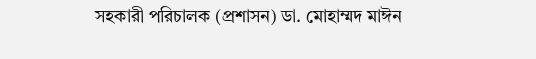সহকারী পরিচালক (প্রশাসন) ডা. মোহাম্মদ মাঈন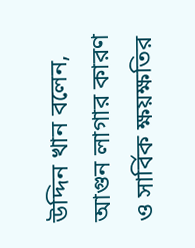উদ্দিন খান বলেন, আগুন লাগার কারণ ও সার্বিক ক্ষয়ক্ষতির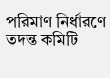পরিমাণ নির্ধারণে তদন্ত কমিটি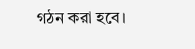গঠন করা হবে।